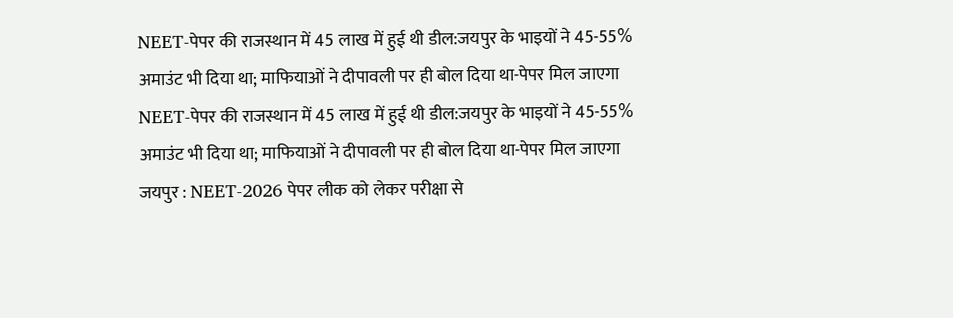NEET-पेपर की राजस्थान में 45 लाख में हुई थी डील:जयपुर के भाइयों ने 45-55% अमाउंट भी दिया था; माफियाओं ने दीपावली पर ही बोल दिया था-पेपर मिल जाएगा
NEET-पेपर की राजस्थान में 45 लाख में हुई थी डील:जयपुर के भाइयों ने 45-55% अमाउंट भी दिया था; माफियाओं ने दीपावली पर ही बोल दिया था-पेपर मिल जाएगा
जयपुर : NEET-2026 पेपर लीक को लेकर परीक्षा से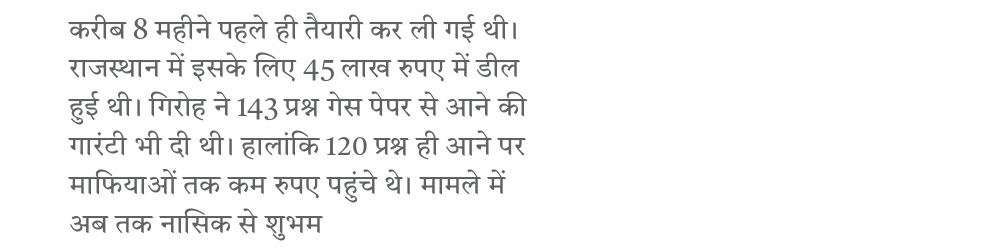करीब 8 महीने पहले ही तैयारी कर ली गई थी। राजस्थान में इसके लिए 45 लाख रुपए में डील हुई थी। गिरोह ने 143 प्रश्न गेस पेपर से आने की गारंटी भी दी थी। हालांकि 120 प्रश्न ही आने पर माफियाओं तक कम रुपए पहुंचे थे। मामले में अब तक नासिक से शुभम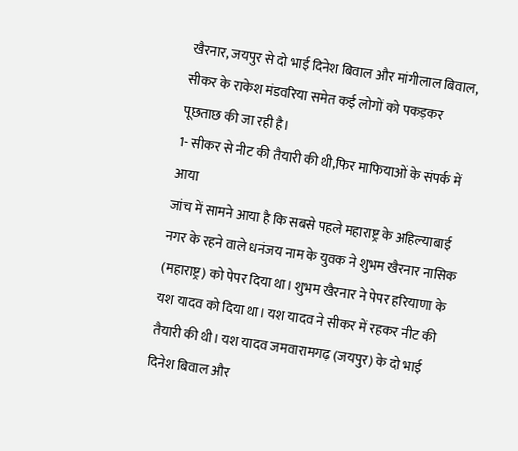खैरनार, जयपुर से दो भाई दिनेश बिवाल और मांगीलाल बिवाल, सीकर के राकेश मंडवरिया समेत कई लोगों को पकड़कर पूछताछ की जा रही है।
1- सीकर से नीट की तैयारी की थी,फिर माफियाओं के संपर्क में आया
जांच में सामने आया है कि सबसे पहले महाराष्ट्र के अहिल्याबाई नगर के रहने वाले धनंजय नाम के युवक ने शुभम खैरनार नासिक (महाराष्ट्र) को पेपर दिया था। शुभम खैरनार ने पेपर हरियाणा के यश यादव को दिया था। यश यादव ने सीकर में रहकर नीट की तैयारी की थी। यश यादव जमवारामगढ़ (जयपुर) के दो भाई दिनेश बिवाल और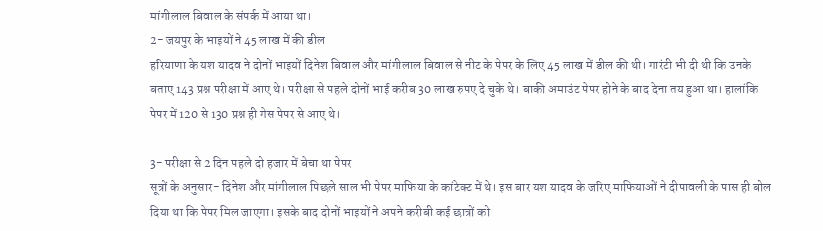मांगीलाल बिवाल के संपर्क में आया था।
2- जयपुर के भाइयों ने 45 लाख में की डील
हरियाणा के यश यादव ने दोनों भाइयों दिनेश बिवाल और मांगीलाल बिवाल से नीट के पेपर के लिए 45 लाख में डील की थी। गारंटी भी दी थी कि उनके बताए 143 प्रश्न परीक्षा में आए थे। परीक्षा से पहले दोनों भाई करीब 30 लाख रुपए दे चुके थे। बाकी अमाउंट पेपर होने के बाद देना तय हुआ था। हालांकि पेपर में 120 से 130 प्रश्न ही गेस पेपर से आए थे।

3- परीक्षा से 2 दिन पहले दो हजार में बेचा था पेपर
सूत्रों के अनुसार- दिनेश और मांगीलाल पिछले साल भी पेपर माफिया के कांटेक्ट में थे। इस बार यश यादव के जरिए माफियाओं ने दीपावली के पास ही बोल दिया था कि पेपर मिल जाएगा। इसके बाद दोनों भाइयों ने अपने करीबी कई छात्रों को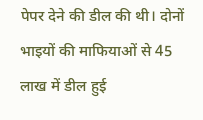पेपर देने की डील की थी। दोनों भाइयों की माफियाओं से 45 लाख में डील हुई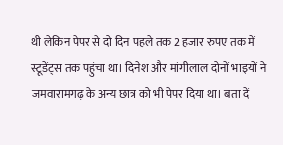थी लेकिन पेपर से दो दिन पहले तक 2 हजार रुपए तक में स्टूडेंट्स तक पहुंचा था। दिनेश और मांगीलाल दोनों भाइयों ने जमवारामगढ़ के अन्य छात्र को भी पेपर दिया था। बता दें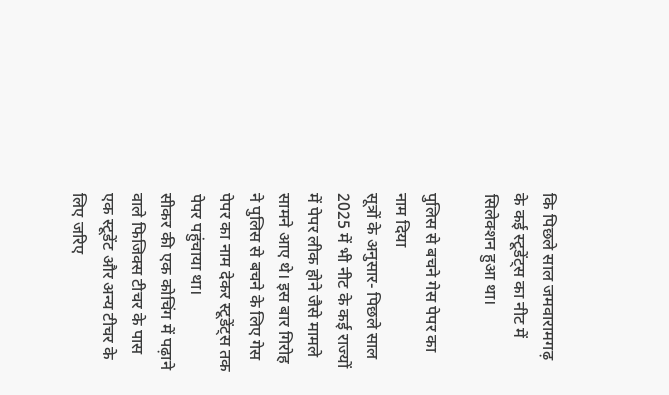कि पिछले साल जमवारामगढ़ के कई स्टूडेंट्स का नीट में सिलेक्शन हुआ था।

पुलिस से बचने गेस पेपर का नाम दिया
सूत्रों के अनुसार- पिछले साल 2025 में भी नीट के कई राज्यों में पेपर लीक होने जैसे मामले सामने आए थे। इस बार गिरोह ने पुलिस से बचने के लिए गेस पेपर का नाम देकर स्टूडेंट्स तक पेपर पहुंचाया था।
सीकर की एक कोचिंग में पढ़ाने वाले फिजिक्स टीचर के पास एक स्टूडेंट और अन्य टीचर के लिए जरिए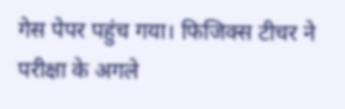गेस पेपर पहुंच गया। फिजिक्स टीचर ने परीक्षा के अगले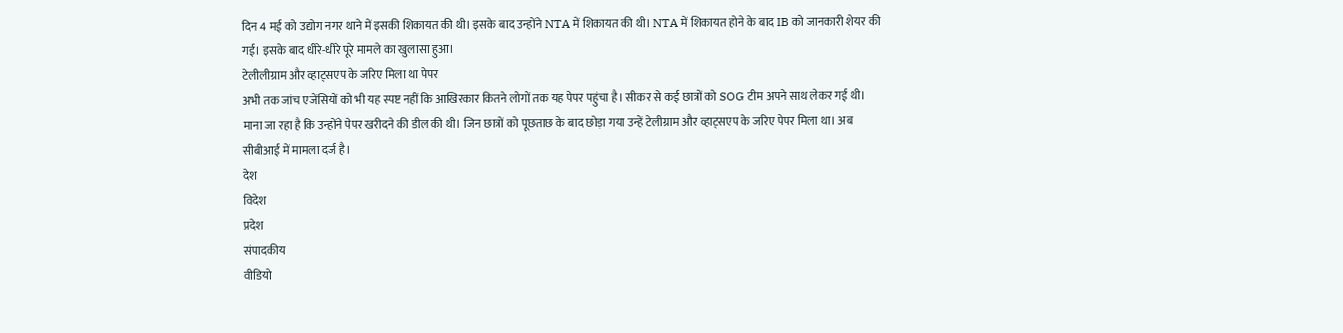दिन 4 मई को उद्योग नगर थाने में इसकी शिकायत की थी। इसके बाद उन्होंने NTA में शिकायत की थी। NTA में शिकायत होने के बाद IB को जानकारी शेयर की गई। इसके बाद धीरे-धीरे पूरे मामले का खुलासा हुआ।
टेलीलीग्राम और व्हाट्सएप के जरिए मिला था पेपर
अभी तक जांच एजेंसियों को भी यह स्पष्ट नहीं कि आखिरकार कितने लोगों तक यह पेपर पहुंचा है। सीकर से कई छात्रों को SOG टीम अपने साथ लेकर गई थी। माना जा रहा है कि उन्होंने पेपर खरीदने की डील की थी। जिन छात्रों को पूछताछ के बाद छोड़ा गया उन्हें टेलीग्राम और व्हाट्सएप के जरिए पेपर मिला था। अब सीबीआई में मामला दर्ज है।
देश
विदेश
प्रदेश
संपादकीय
वीडियो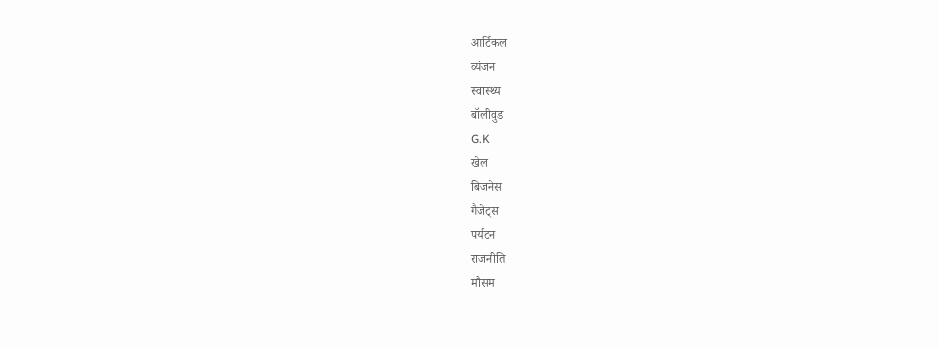आर्टिकल
व्यंजन
स्वास्थ्य
बॉलीवुड
G.K
खेल
बिजनेस
गैजेट्स
पर्यटन
राजनीति
मौसम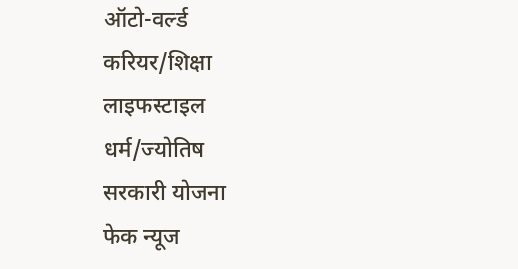ऑटो-वर्ल्ड
करियर/शिक्षा
लाइफस्टाइल
धर्म/ज्योतिष
सरकारी योजना
फेक न्यूज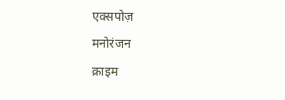एक्सपोज़
मनोरंजन
क्राइम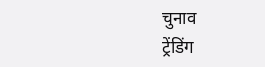चुनाव
ट्रेंडिंग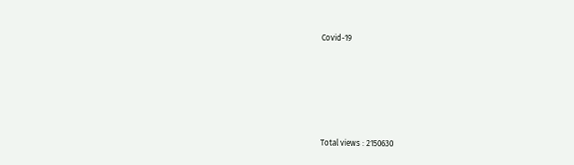Covid-19






Total views : 2150630